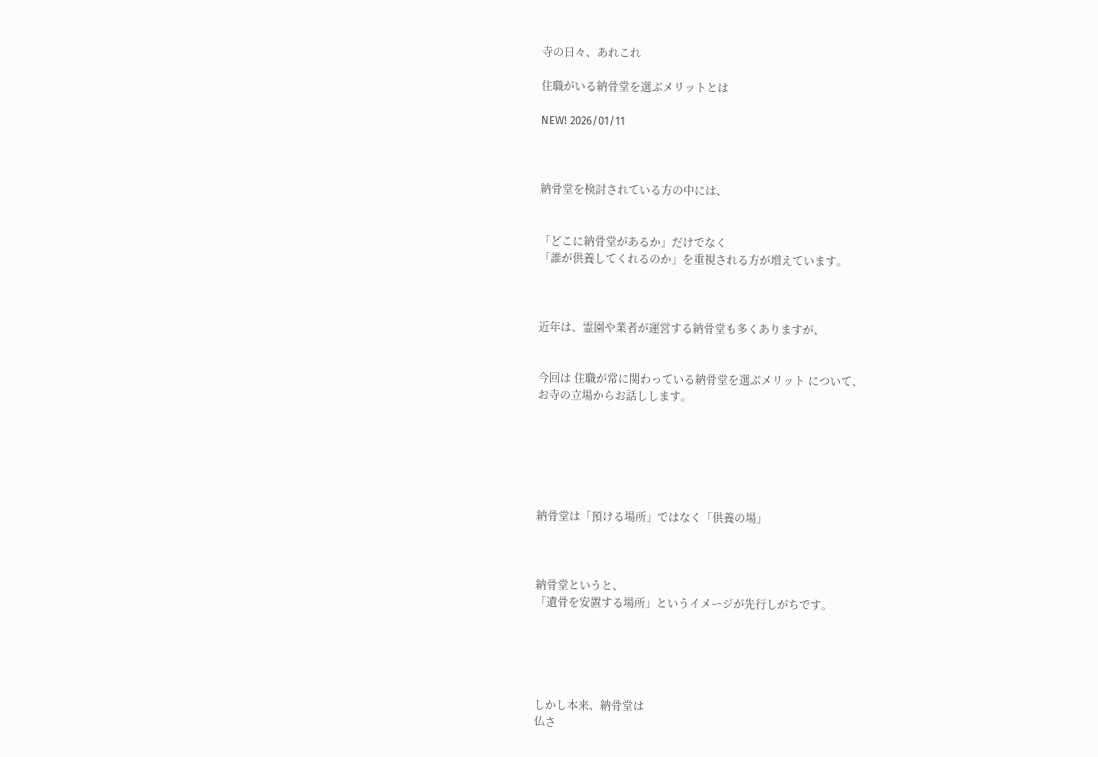寺の日々、あれこれ

住職がいる納骨堂を選ぶメリットとは

NEW! 2026/01/11



納骨堂を検討されている方の中には、


「どこに納骨堂があるか」だけでなく
「誰が供養してくれるのか」を重視される方が増えています。



近年は、霊園や業者が運営する納骨堂も多くありますが、


今回は 住職が常に関わっている納骨堂を選ぶメリット について、
お寺の立場からお話しします。






納骨堂は「預ける場所」ではなく「供養の場」



納骨堂というと、
「遺骨を安置する場所」というイメージが先行しがちです。





しかし本来、納骨堂は
仏さ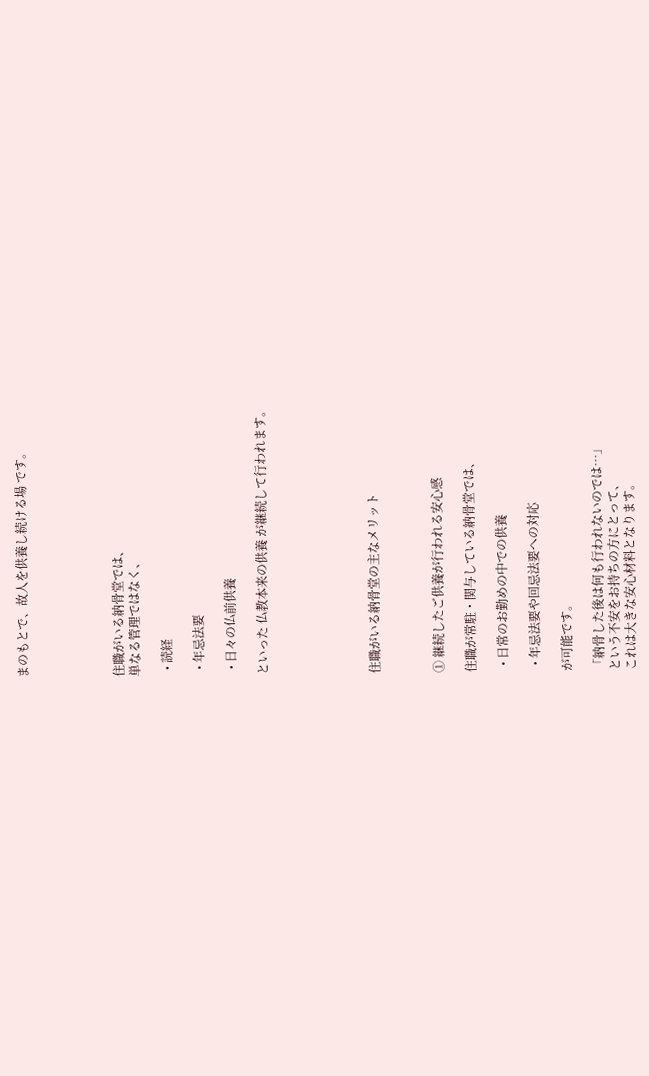まのもとで、故人を供養し続ける場 です。





住職がいる納骨堂では、
単なる管理ではなく、

  • 読経

  • 年忌法要

  • 日々の仏前供養

といった 仏教本来の供養 が継続して行われます。






住職がいる納骨堂の主なメリット



① 継続したご供養が行われる安心感

住職が常駐・関与している納骨堂では、

  • 日常のお勤めの中での供養

  • 年忌法要や回忌法要への対応

が可能です。

「納骨した後は何も行われないのでは…」
という不安をお持ちの方にとって、
これは大きな安心材料となります。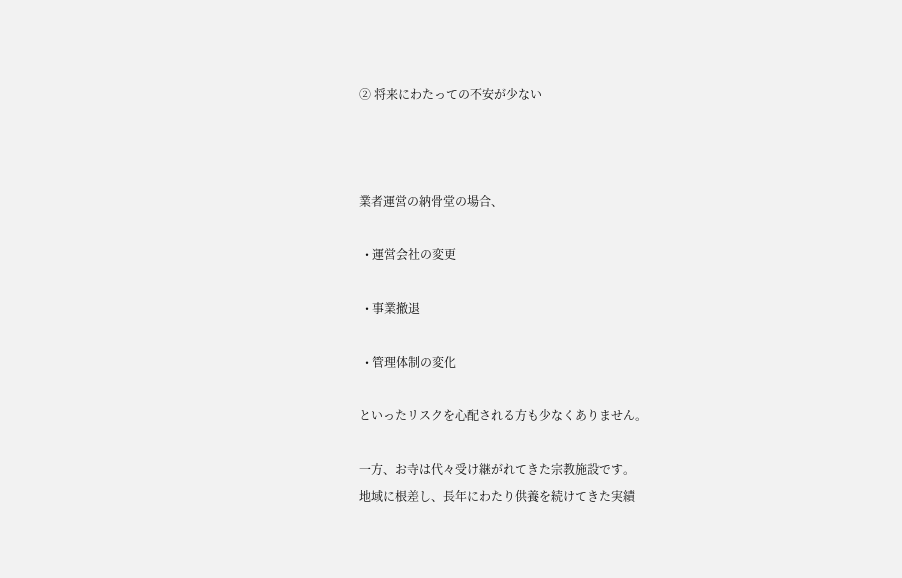② 将来にわたっての不安が少ない



業者運営の納骨堂の場合、

  • 運営会社の変更

  • 事業撤退

  • 管理体制の変化

といったリスクを心配される方も少なくありません。

一方、お寺は代々受け継がれてきた宗教施設です。
地域に根差し、長年にわたり供養を続けてきた実績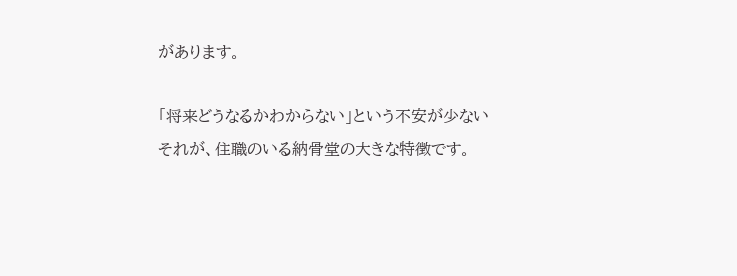があります。

「将来どうなるかわからない」という不安が少ない
それが、住職のいる納骨堂の大きな特徴です。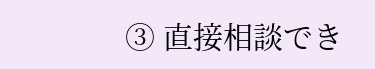③ 直接相談でき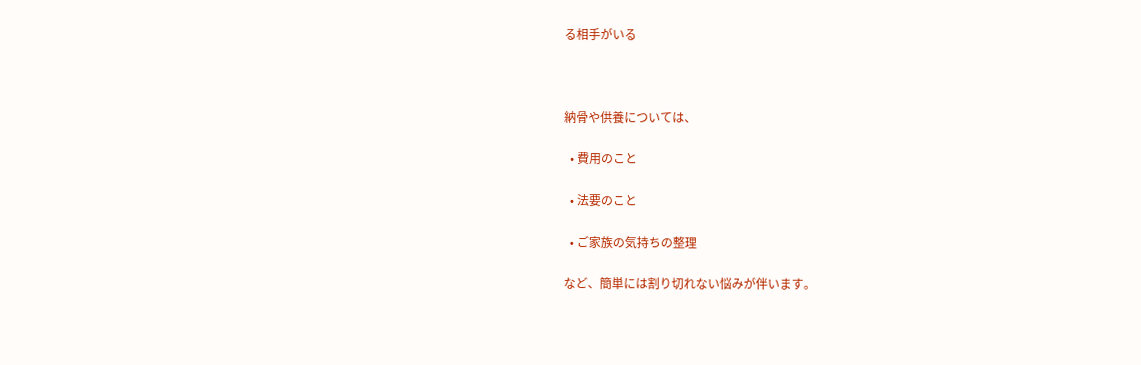る相手がいる



納骨や供養については、

  • 費用のこと

  • 法要のこと

  • ご家族の気持ちの整理

など、簡単には割り切れない悩みが伴います。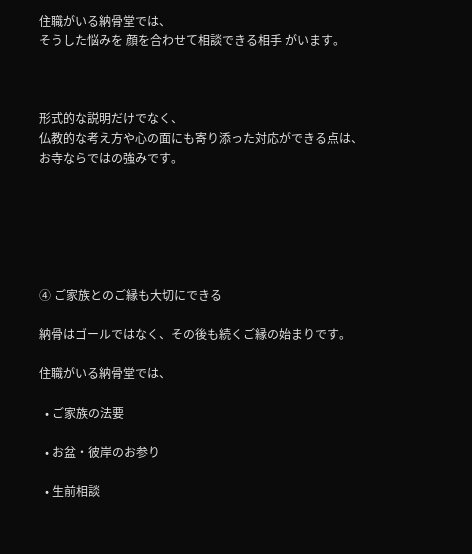住職がいる納骨堂では、
そうした悩みを 顔を合わせて相談できる相手 がいます。



形式的な説明だけでなく、
仏教的な考え方や心の面にも寄り添った対応ができる点は、
お寺ならではの強みです。






④ ご家族とのご縁も大切にできる

納骨はゴールではなく、その後も続くご縁の始まりです。

住職がいる納骨堂では、

  • ご家族の法要

  • お盆・彼岸のお参り

  • 生前相談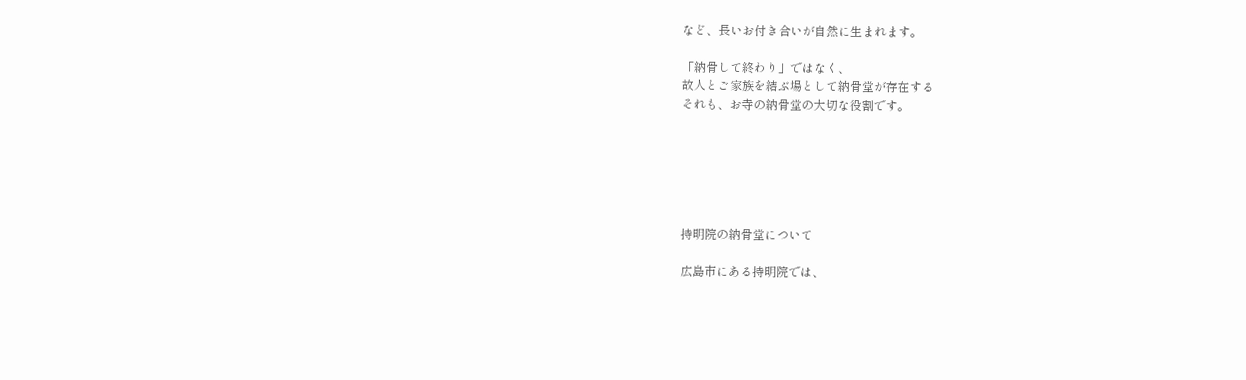など、長いお付き合いが自然に生まれます。

「納骨して終わり」ではなく、
故人とご家族を結ぶ場として納骨堂が存在する
それも、お寺の納骨堂の大切な役割です。






持明院の納骨堂について

広島市にある持明院では、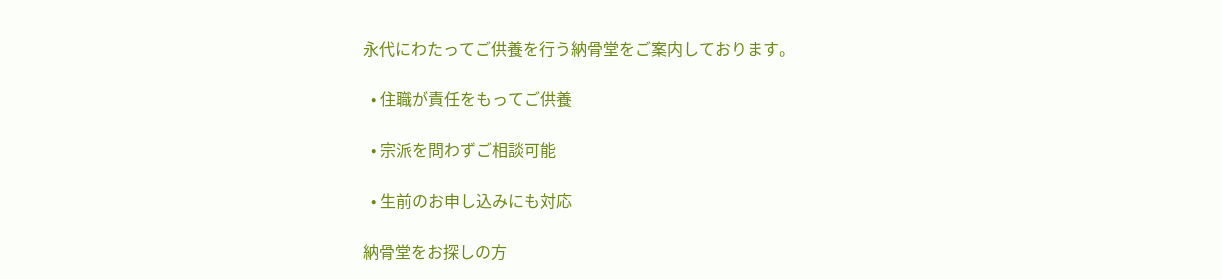永代にわたってご供養を行う納骨堂をご案内しております。

  • 住職が責任をもってご供養

  • 宗派を問わずご相談可能

  • 生前のお申し込みにも対応

納骨堂をお探しの方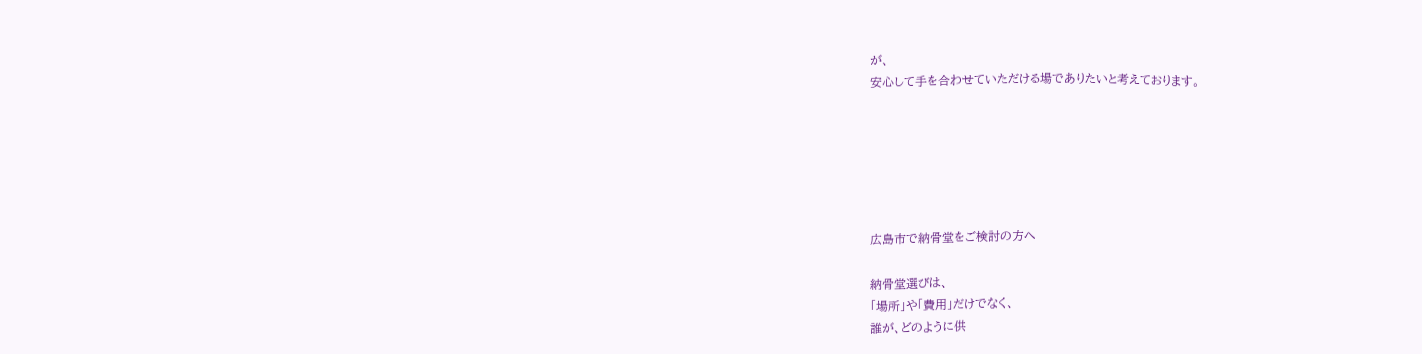が、
安心して手を合わせていただける場でありたいと考えております。






広島市で納骨堂をご検討の方へ

納骨堂選びは、
「場所」や「費用」だけでなく、
誰が、どのように供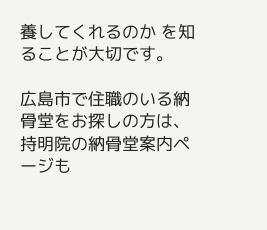養してくれるのか を知ることが大切です。

広島市で住職のいる納骨堂をお探しの方は、
持明院の納骨堂案内ページも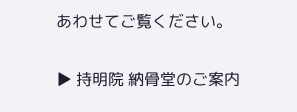あわせてご覧ください。

▶ 持明院 納骨堂のご案内